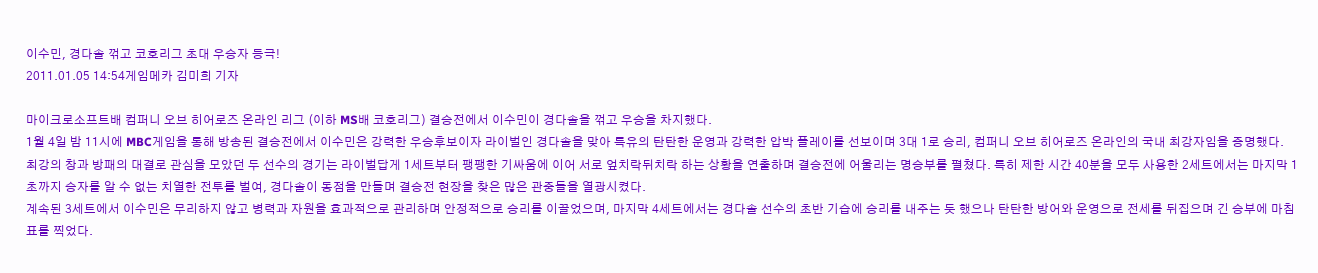이수민, 경다솔 꺾고 코호리그 초대 우승자 등극!
2011.01.05 14:54게임메카 김미희 기자

마이크로소프트배 컴퍼니 오브 히어로즈 온라인 리그 (이하 MS배 코호리그) 결승전에서 이수민이 경다솔을 꺾고 우승을 차지했다.
1월 4일 밤 11시에 MBC게임을 통해 방송된 결승전에서 이수민은 강력한 우승후보이자 라이벌인 경다솔을 맞아 특유의 탄탄한 운영과 강력한 압박 플레이를 선보이며 3대 1로 승리, 컴퍼니 오브 히어로즈 온라인의 국내 최강자임을 증명했다.
최강의 창과 방패의 대결로 관심을 모았던 두 선수의 경기는 라이벌답게 1세트부터 팽팽한 기싸움에 이어 서로 엎치락뒤치락 하는 상황을 연출하며 결승전에 어울리는 명승부를 펼쳤다. 특히 제한 시간 40분을 모두 사용한 2세트에서는 마지막 1초까지 승자를 알 수 없는 치열한 전투를 벌여, 경다솔이 동점을 만들며 결승전 현장을 찾은 많은 관중들을 열광시켰다.
계속된 3세트에서 이수민은 무리하지 않고 병력과 자원을 효과적으로 관리하며 안정적으로 승리를 이끌었으며, 마지막 4세트에서는 경다솔 선수의 초반 기습에 승리를 내주는 듯 했으나 탄탄한 방어와 운영으로 전세를 뒤집으며 긴 승부에 마침표를 찍었다.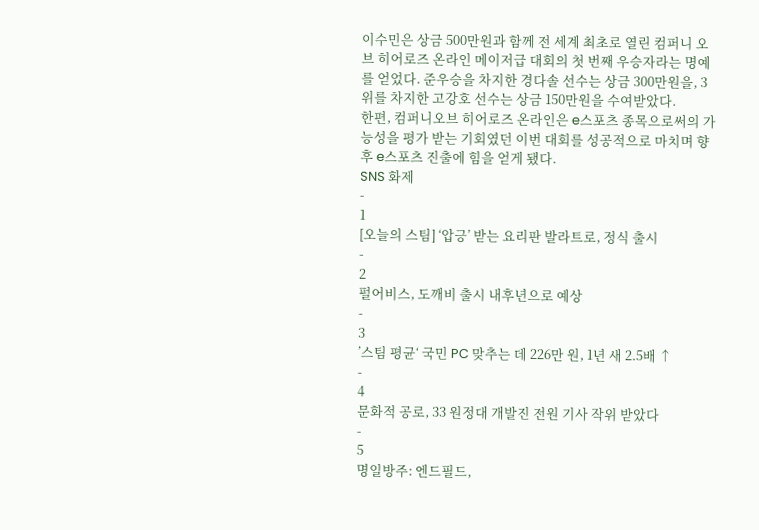이수민은 상금 500만원과 함께 전 세계 최초로 열린 컴퍼니 오브 히어로즈 온라인 메이저급 대회의 첫 번째 우승자라는 명예를 얻었다. 준우승을 차지한 경다솔 선수는 상금 300만원을, 3위를 차지한 고강호 선수는 상금 150만원을 수여받았다.
한편, 컴퍼니오브 히어로즈 온라인은 e스포츠 종목으로써의 가능성을 평가 받는 기회였던 이번 대회를 성공적으로 마치며 향후 e스포츠 진출에 힘을 얻게 됐다.
SNS 화제
-
1
[오늘의 스팀] ‘압긍’ 받는 요리판 발라트로, 정식 출시
-
2
펄어비스, 도깨비 출시 내후년으로 예상
-
3
’스팀 평균‘ 국민 PC 맞추는 데 226만 원, 1년 새 2.5배 ↑
-
4
문화적 공로, 33 원정대 개발진 전원 기사 작위 받았다
-
5
명일방주: 엔드필드,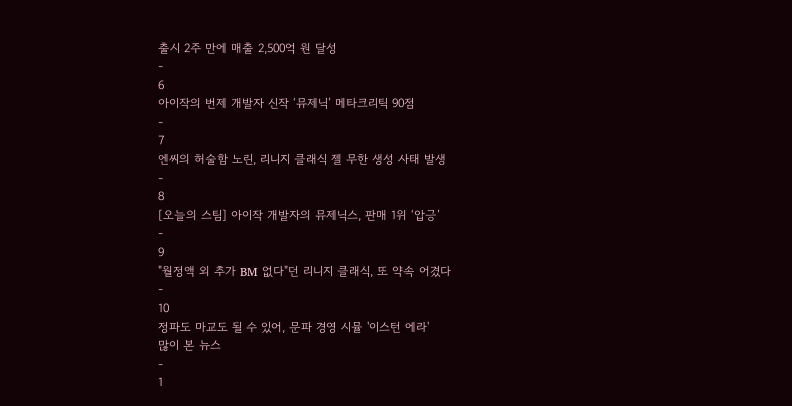출시 2주 만에 매출 2,500억 원 달성
-
6
아이작의 번제 개발자 신작 ‘뮤제닉’ 메타크리틱 90점
-
7
엔씨의 허술함 노린, 리니지 클래식 젤 무한 생성 사태 발생
-
8
[오늘의 스팀] 아이작 개발자의 뮤제닉스, 판매 1위 ‘압긍’
-
9
"월정액 외 추가 BM 없다"던 리니지 클래식, 또 약속 어겼다
-
10
정파도 마교도 될 수 있어, 문파 경영 시뮬 '이스턴 에라'
많이 본 뉴스
-
1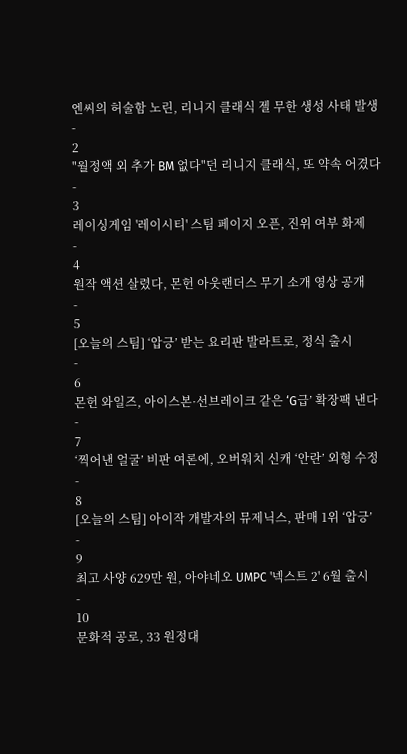엔씨의 허술함 노린, 리니지 클래식 젤 무한 생성 사태 발생
-
2
"월정액 외 추가 BM 없다"던 리니지 클래식, 또 약속 어겼다
-
3
레이싱게임 '레이시티' 스팀 페이지 오픈, 진위 여부 화제
-
4
원작 액션 살렸다, 몬헌 아웃랜더스 무기 소개 영상 공개
-
5
[오늘의 스팀] ‘압긍’ 받는 요리판 발라트로, 정식 출시
-
6
몬헌 와일즈, 아이스본·선브레이크 같은 ‘G급’ 확장팩 낸다
-
7
‘찍어낸 얼굴’ 비판 여론에, 오버워치 신캐 ‘안란’ 외형 수정
-
8
[오늘의 스팀] 아이작 개발자의 뮤제닉스, 판매 1위 ‘압긍’
-
9
최고 사양 629만 원, 아야네오 UMPC '넥스트 2' 6월 출시
-
10
문화적 공로, 33 원정대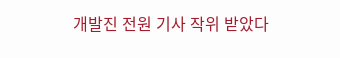개발진 전원 기사 작위 받았다